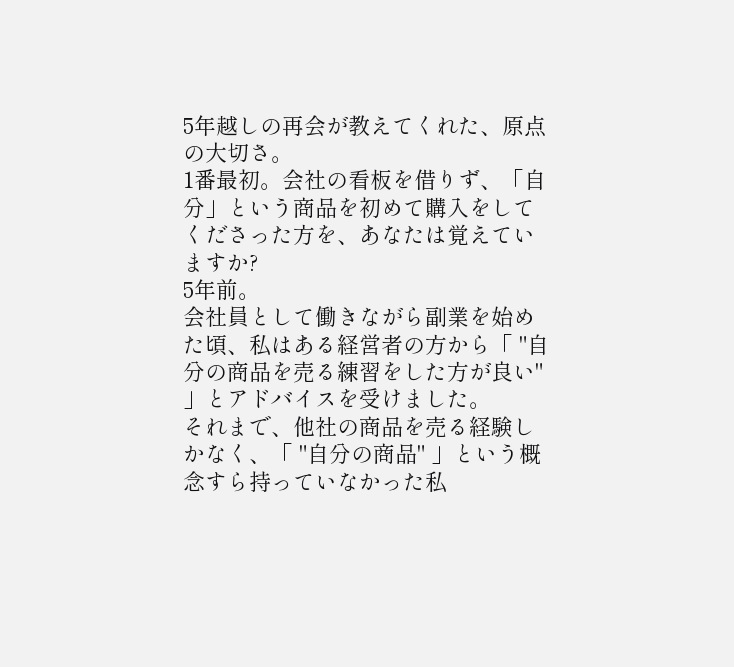5年越しの再会が教えてくれた、原点の大切さ。
1番最初。会社の看板を借りず、「自分」という商品を初めて購入をしてくださった方を、あなたは覚えていますか?
5年前。
会社員として働きながら副業を始めた頃、私はある経営者の方から「 "自分の商品を売る練習をした方が良い" 」とアドバイスを受けました。
それまで、他社の商品を売る経験しかなく、「 "自分の商品" 」という概念すら持っていなかった私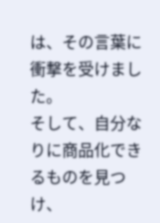は、その言葉に衝撃を受けました。
そして、自分なりに商品化できるものを見つけ、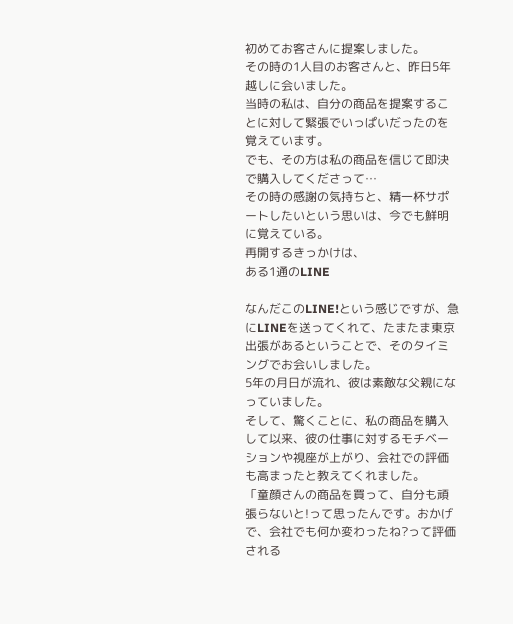初めてお客さんに提案しました。
その時の1人目のお客さんと、昨日5年越しに会いました。
当時の私は、自分の商品を提案することに対して緊張でいっぱいだったのを覚えています。
でも、その方は私の商品を信じて即決で購入してくださって…
その時の感謝の気持ちと、精一杯サポートしたいという思いは、今でも鮮明に覚えている。
再開するきっかけは、
ある1通のLINE

なんだこのLINE!という感じですが、急にLINEを送ってくれて、たまたま東京出張があるということで、そのタイミングでお会いしました。
5年の月日が流れ、彼は素敵な父親になっていました。
そして、驚くことに、私の商品を購入して以来、彼の仕事に対するモチベーションや視座が上がり、会社での評価も高まったと教えてくれました。
「童顔さんの商品を買って、自分も頑張らないと!って思ったんです。おかげで、会社でも何か変わったね?って評価される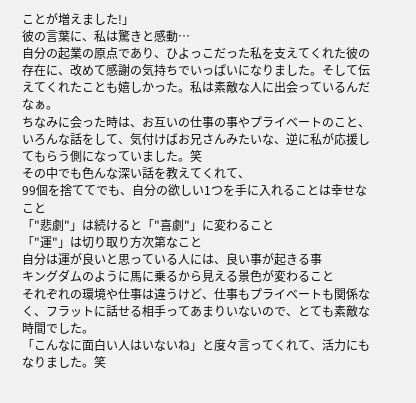ことが増えました!」
彼の言葉に、私は驚きと感動…
自分の起業の原点であり、ひよっこだった私を支えてくれた彼の存在に、改めて感謝の気持ちでいっぱいになりました。そして伝えてくれたことも嬉しかった。私は素敵な人に出会っているんだなぁ。
ちなみに会った時は、お互いの仕事の事やプライベートのこと、いろんな話をして、気付けばお兄さんみたいな、逆に私が応援してもらう側になっていました。笑
その中でも色んな深い話を教えてくれて、
99個を捨ててでも、自分の欲しい1つを手に入れることは幸せなこと
「"悲劇"」は続けると「"喜劇"」に変わること
「"運"」は切り取り方次第なこと
自分は運が良いと思っている人には、良い事が起きる事
キングダムのように馬に乗るから見える景色が変わること
それぞれの環境や仕事は違うけど、仕事もプライベートも関係なく、フラットに話せる相手ってあまりいないので、とても素敵な時間でした。
「こんなに面白い人はいないね」と度々言ってくれて、活力にもなりました。笑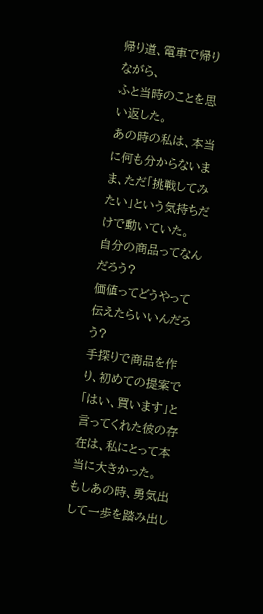帰り道、電車で帰りながら、
ふと当時のことを思い返した。
あの時の私は、本当に何も分からないまま、ただ「挑戦してみたい」という気持ちだけで動いていた。
自分の商品ってなんだろう?
価値ってどうやって伝えたらいいんだろう?
手探りで商品を作り、初めての提案で「はい、買います」と言ってくれた彼の存在は、私にとって本当に大きかった。
もしあの時、勇気出して一歩を踏み出し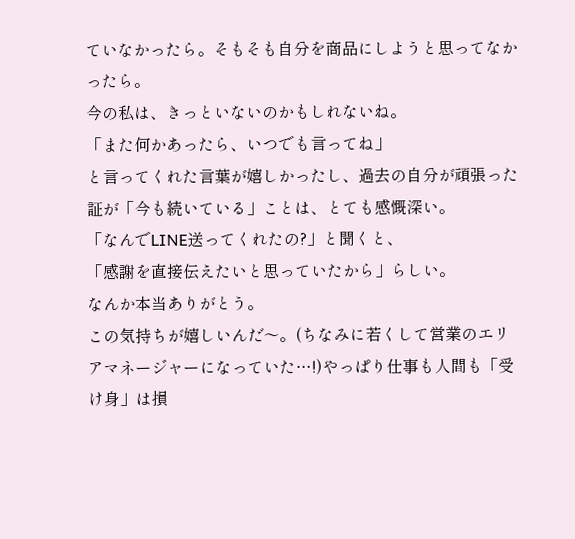ていなかったら。そもそも自分を商品にしようと思ってなかったら。
今の私は、きっといないのかもしれないね。
「また何かあったら、いつでも言ってね」
と言ってくれた言葉が嬉しかったし、過去の自分が頑張った証が「今も続いている」ことは、とても感慨深い。
「なんでLINE送ってくれたの?」と聞くと、
「感謝を直接伝えたいと思っていたから」らしい。
なんか本当ありがとう。
この気持ちが嬉しいんだ〜。(ちなみに若くして営業のエリアマネージャーになっていた…!)やっぱり仕事も人間も「受け身」は損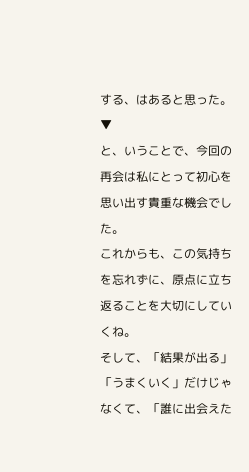する、はあると思った。▼
と、いうことで、今回の再会は私にとって初心を思い出す貴重な機会でした。
これからも、この気持ちを忘れずに、原点に立ち返ることを大切にしていくね。
そして、「結果が出る」「うまくいく」だけじゃなくて、「誰に出会えた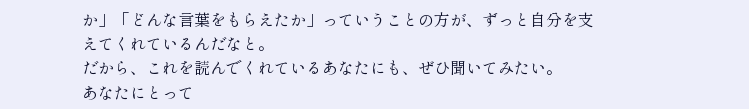か」「どんな言葉をもらえたか」っていうことの方が、ずっと自分を支えてくれているんだなと。
だから、これを読んでくれているあなたにも、ぜひ聞いてみたい。
あなたにとって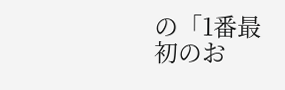の「1番最初のお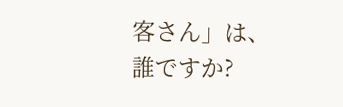客さん」は、誰ですか?